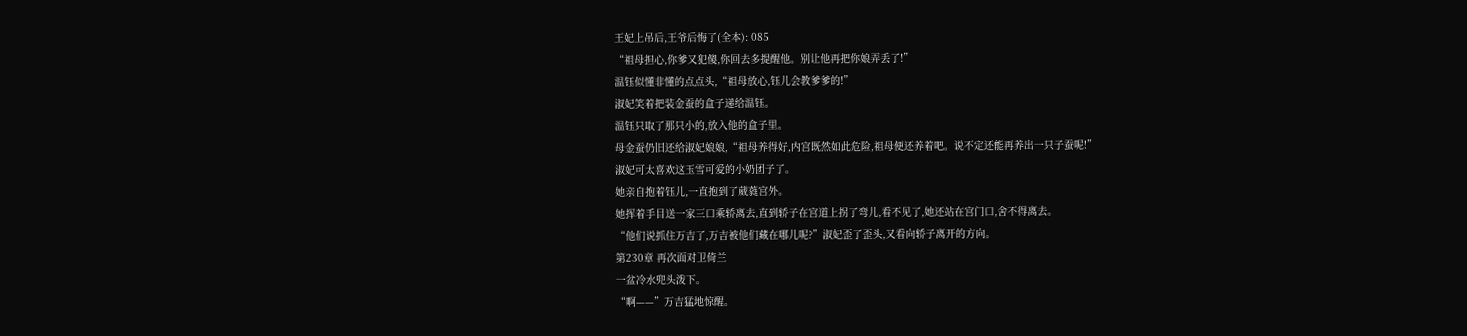王妃上吊后,王爷后悔了(全本): 085
“祖母担心,你爹又犯傻,你回去多提醒他。别让他再把你娘弄丢了!”
温钰似懂非懂的点点头,“祖母放心,钰儿会教爹爹的!”
淑妃笑着把装金蚕的盒子递给温钰。
温钰只取了那只小的,放入他的盒子里。
母金蚕仍旧还给淑妃娘娘,“祖母养得好,内宫既然如此危险,祖母便还养着吧。说不定还能再养出一只子蚕呢!”
淑妃可太喜欢这玉雪可爱的小奶团子了。
她亲自抱着钰儿,一直抱到了葳蕤宫外。
她挥着手目送一家三口乘轿离去,直到轿子在宫道上拐了弯儿,看不见了,她还站在宫门口,舍不得离去。
“他们说抓住万吉了,万吉被他们藏在哪儿呢?”淑妃歪了歪头,又看向轿子离开的方向。
第230章 再次面对卫倚兰
一盆冷水兜头泼下。
“啊——”万吉猛地惊醒。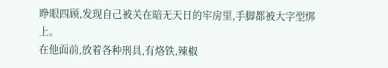睁眼四顾,发现自己被关在暗无天日的牢房里,手脚都被大字型绑上。
在他面前,放着各种刑具,有烙铁,辣椒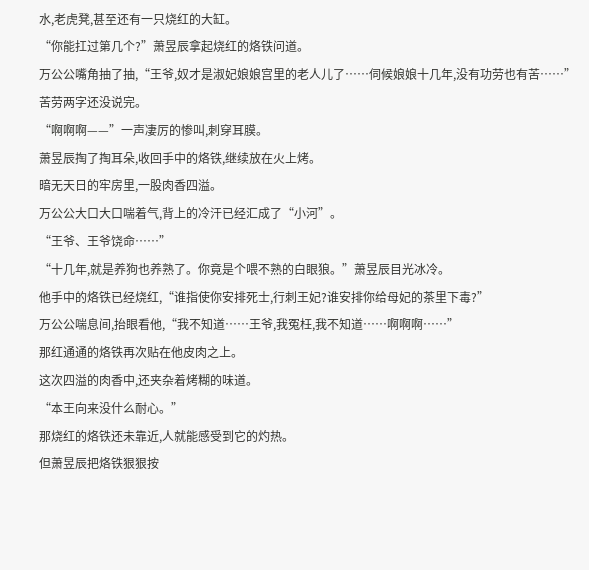水,老虎凳,甚至还有一只烧红的大缸。
“你能扛过第几个?”萧昱辰拿起烧红的烙铁问道。
万公公嘴角抽了抽,“王爷,奴才是淑妃娘娘宫里的老人儿了……伺候娘娘十几年,没有功劳也有苦……”
苦劳两字还没说完。
“啊啊啊——”一声凄厉的惨叫,刺穿耳膜。
萧昱辰掏了掏耳朵,收回手中的烙铁,继续放在火上烤。
暗无天日的牢房里,一股肉香四溢。
万公公大口大口喘着气,背上的冷汗已经汇成了“小河”。
“王爷、王爷饶命……”
“十几年,就是养狗也养熟了。你竟是个喂不熟的白眼狼。”萧昱辰目光冰冷。
他手中的烙铁已经烧红,“谁指使你安排死士,行刺王妃?谁安排你给母妃的茶里下毒?”
万公公喘息间,抬眼看他,“我不知道……王爷,我冤枉,我不知道……啊啊啊……”
那红通通的烙铁再次贴在他皮肉之上。
这次四溢的肉香中,还夹杂着烤糊的味道。
“本王向来没什么耐心。”
那烧红的烙铁还未靠近,人就能感受到它的灼热。
但萧昱辰把烙铁狠狠按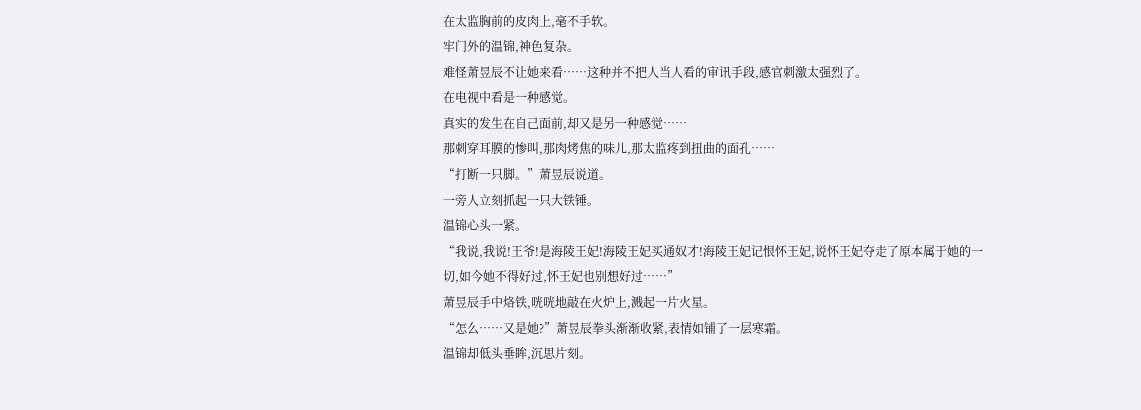在太监胸前的皮肉上,毫不手软。
牢门外的温锦,神色复杂。
难怪萧昱辰不让她来看……这种并不把人当人看的审讯手段,感官刺激太强烈了。
在电视中看是一种感觉。
真实的发生在自己面前,却又是另一种感觉……
那刺穿耳膜的惨叫,那肉烤焦的味儿,那太监疼到扭曲的面孔……
“打断一只脚。”萧昱辰说道。
一旁人立刻抓起一只大铁锤。
温锦心头一紧。
“我说,我说!王爷!是海陵王妃!海陵王妃买通奴才!海陵王妃记恨怀王妃,说怀王妃夺走了原本属于她的一切,如今她不得好过,怀王妃也别想好过……”
萧昱辰手中烙铁,咣咣地敲在火炉上,溅起一片火星。
“怎么……又是她?”萧昱辰拳头渐渐收紧,表情如铺了一层寒霜。
温锦却低头垂眸,沉思片刻。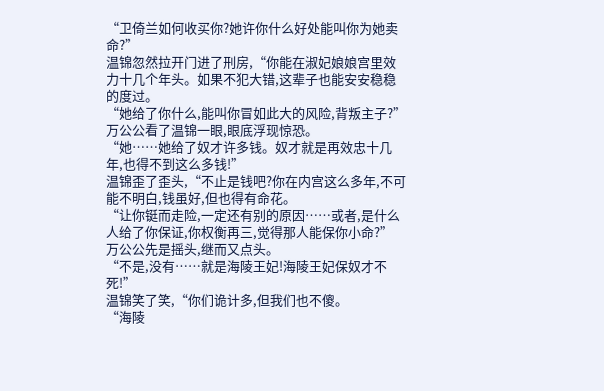“卫倚兰如何收买你?她许你什么好处能叫你为她卖命?”
温锦忽然拉开门进了刑房,“你能在淑妃娘娘宫里效力十几个年头。如果不犯大错,这辈子也能安安稳稳的度过。
“她给了你什么,能叫你冒如此大的风险,背叛主子?”
万公公看了温锦一眼,眼底浮现惊恐。
“她……她给了奴才许多钱。奴才就是再效忠十几年,也得不到这么多钱!”
温锦歪了歪头,“不止是钱吧?你在内宫这么多年,不可能不明白,钱虽好,但也得有命花。
“让你铤而走险,一定还有别的原因……或者,是什么人给了你保证,你权衡再三,觉得那人能保你小命?”
万公公先是摇头,继而又点头。
“不是,没有……就是海陵王妃!海陵王妃保奴才不死!”
温锦笑了笑,“你们诡计多,但我们也不傻。
“海陵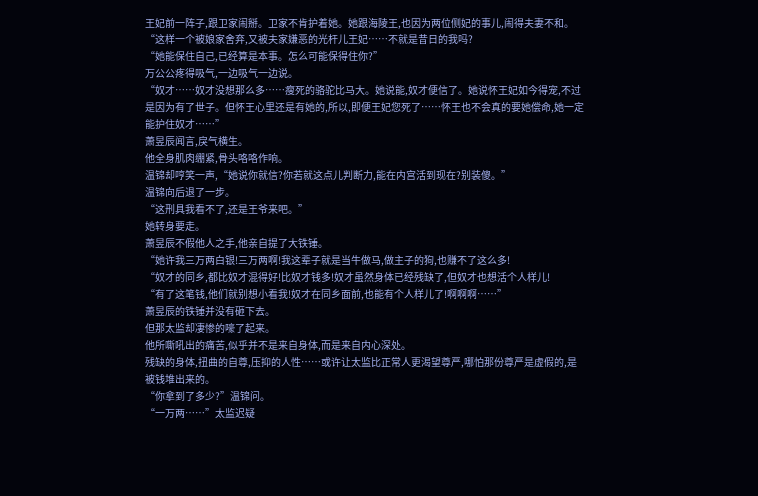王妃前一阵子,跟卫家闹掰。卫家不肯护着她。她跟海陵王,也因为两位侧妃的事儿,闹得夫妻不和。
“这样一个被娘家舍弃,又被夫家嫌恶的光杆儿王妃……不就是昔日的我吗?
“她能保住自己,已经算是本事。怎么可能保得住你?”
万公公疼得吸气,一边吸气一边说。
“奴才……奴才没想那么多……瘦死的骆驼比马大。她说能,奴才便信了。她说怀王妃如今得宠,不过是因为有了世子。但怀王心里还是有她的,所以,即便王妃您死了……怀王也不会真的要她偿命,她一定能护住奴才……”
萧昱辰闻言,戾气横生。
他全身肌肉绷紧,骨头咯咯作响。
温锦却哼笑一声,“她说你就信?你若就这点儿判断力,能在内宫活到现在?别装傻。”
温锦向后退了一步。
“这刑具我看不了,还是王爷来吧。”
她转身要走。
萧昱辰不假他人之手,他亲自提了大铁锤。
“她许我三万两白银!三万两啊!我这辈子就是当牛做马,做主子的狗,也赚不了这么多!
“奴才的同乡,都比奴才混得好!比奴才钱多!奴才虽然身体已经残缺了,但奴才也想活个人样儿!
“有了这笔钱,他们就别想小看我!奴才在同乡面前,也能有个人样儿了!啊啊啊……”
萧昱辰的铁锤并没有砸下去。
但那太监却凄惨的嚎了起来。
他所嘶吼出的痛苦,似乎并不是来自身体,而是来自内心深处。
残缺的身体,扭曲的自尊,压抑的人性……或许让太监比正常人更渴望尊严,哪怕那份尊严是虚假的,是被钱堆出来的。
“你拿到了多少?”温锦问。
“一万两……”太监迟疑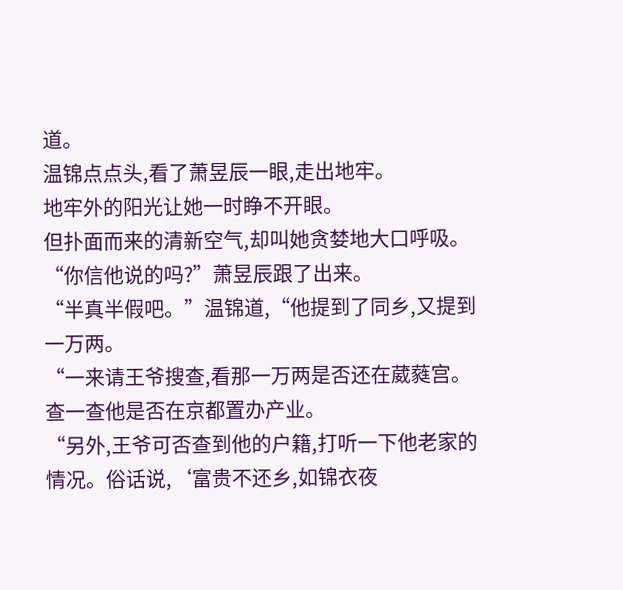道。
温锦点点头,看了萧昱辰一眼,走出地牢。
地牢外的阳光让她一时睁不开眼。
但扑面而来的清新空气,却叫她贪婪地大口呼吸。
“你信他说的吗?”萧昱辰跟了出来。
“半真半假吧。”温锦道,“他提到了同乡,又提到一万两。
“一来请王爷搜查,看那一万两是否还在葳蕤宫。查一查他是否在京都置办产业。
“另外,王爷可否查到他的户籍,打听一下他老家的情况。俗话说,‘富贵不还乡,如锦衣夜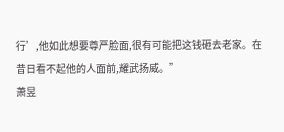行’,他如此想要尊严脸面,很有可能把这钱砸去老家。在昔日看不起他的人面前,耀武扬威。”
萧昱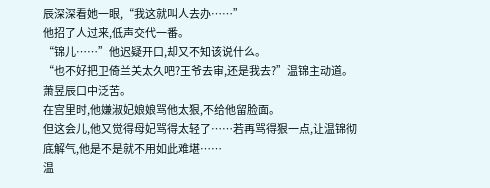辰深深看她一眼,“我这就叫人去办……”
他招了人过来,低声交代一番。
“锦儿……”他迟疑开口,却又不知该说什么。
“也不好把卫倚兰关太久吧?王爷去审,还是我去?”温锦主动道。
萧昱辰口中泛苦。
在宫里时,他嫌淑妃娘娘骂他太狠,不给他留脸面。
但这会儿,他又觉得母妃骂得太轻了……若再骂得狠一点,让温锦彻底解气,他是不是就不用如此难堪……
温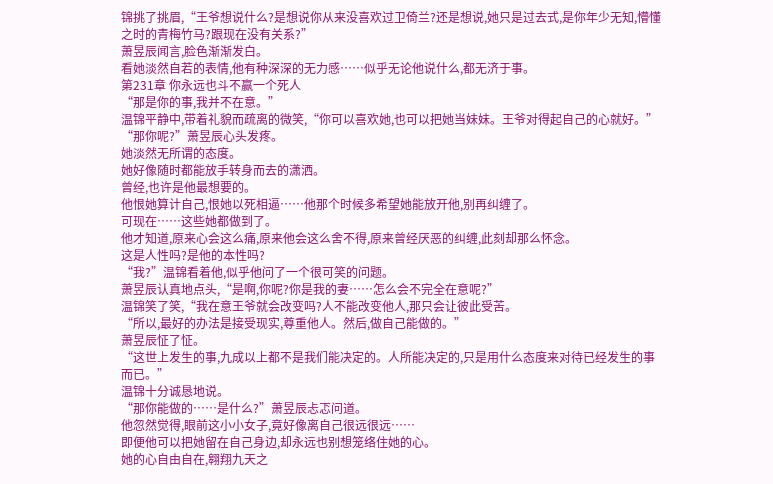锦挑了挑眉,“王爷想说什么?是想说你从来没喜欢过卫倚兰?还是想说,她只是过去式,是你年少无知,懵懂之时的青梅竹马?跟现在没有关系?”
萧昱辰闻言,脸色渐渐发白。
看她淡然自若的表情,他有种深深的无力感……似乎无论他说什么,都无济于事。
第231章 你永远也斗不赢一个死人
“那是你的事,我并不在意。”
温锦平静中,带着礼貌而疏离的微笑,“你可以喜欢她,也可以把她当妹妹。王爷对得起自己的心就好。”
“那你呢?”萧昱辰心头发疼。
她淡然无所谓的态度。
她好像随时都能放手转身而去的潇洒。
曾经,也许是他最想要的。
他恨她算计自己,恨她以死相逼……他那个时候多希望她能放开他,别再纠缠了。
可现在……这些她都做到了。
他才知道,原来心会这么痛,原来他会这么舍不得,原来曾经厌恶的纠缠,此刻却那么怀念。
这是人性吗?是他的本性吗?
“我?”温锦看着他,似乎他问了一个很可笑的问题。
萧昱辰认真地点头,“是啊,你呢?你是我的妻……怎么会不完全在意呢?”
温锦笑了笑,“我在意王爷就会改变吗?人不能改变他人,那只会让彼此受苦。
“所以,最好的办法是接受现实,尊重他人。然后,做自己能做的。”
萧昱辰怔了怔。
“这世上发生的事,九成以上都不是我们能决定的。人所能决定的,只是用什么态度来对待已经发生的事而已。”
温锦十分诚恳地说。
“那你能做的……是什么?”萧昱辰忐忑问道。
他忽然觉得,眼前这小小女子,竟好像离自己很远很远……
即便他可以把她留在自己身边,却永远也别想笼络住她的心。
她的心自由自在,翱翔九天之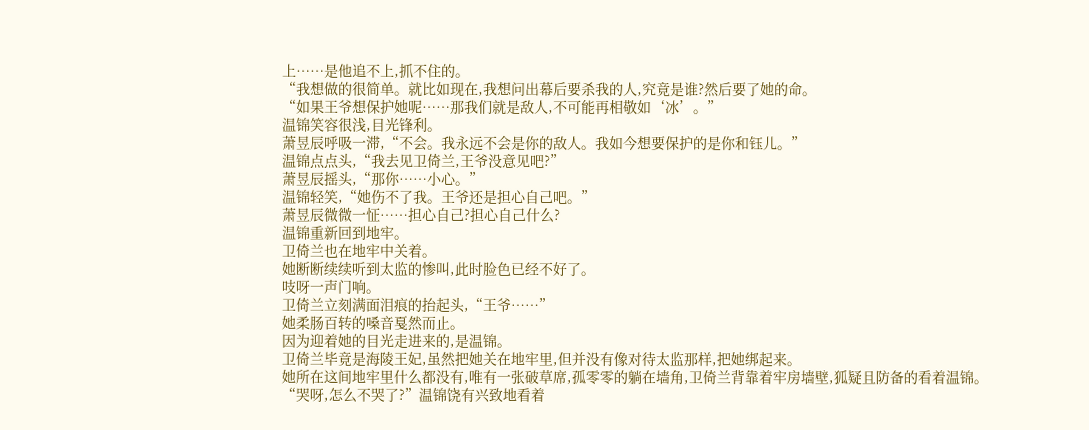上……是他追不上,抓不住的。
“我想做的很简单。就比如现在,我想问出幕后要杀我的人,究竟是谁?然后要了她的命。
“如果王爷想保护她呢……那我们就是敌人,不可能再相敬如‘冰’。”
温锦笑容很浅,目光锋利。
萧昱辰呼吸一滞,“不会。我永远不会是你的敌人。我如今想要保护的是你和钰儿。”
温锦点点头,“我去见卫倚兰,王爷没意见吧?”
萧昱辰摇头,“那你……小心。”
温锦轻笑,“她伤不了我。王爷还是担心自己吧。”
萧昱辰微微一怔……担心自己?担心自己什么?
温锦重新回到地牢。
卫倚兰也在地牢中关着。
她断断续续听到太监的惨叫,此时脸色已经不好了。
吱呀一声门响。
卫倚兰立刻满面泪痕的抬起头,“王爷……”
她柔肠百转的嗓音戛然而止。
因为迎着她的目光走进来的,是温锦。
卫倚兰毕竟是海陵王妃,虽然把她关在地牢里,但并没有像对待太监那样,把她绑起来。
她所在这间地牢里什么都没有,唯有一张破草席,孤零零的躺在墙角,卫倚兰背靠着牢房墙壁,狐疑且防备的看着温锦。
“哭呀,怎么不哭了?”温锦饶有兴致地看着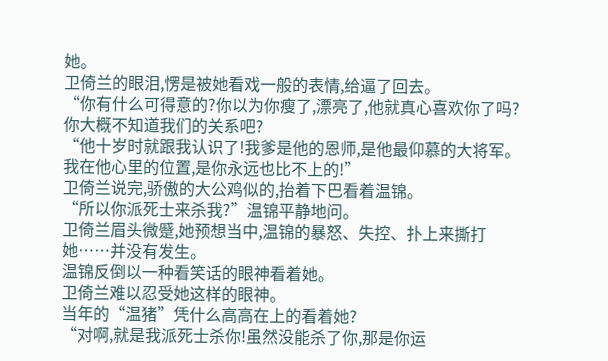她。
卫倚兰的眼泪,愣是被她看戏一般的表情,给逼了回去。
“你有什么可得意的?你以为你瘦了,漂亮了,他就真心喜欢你了吗?你大概不知道我们的关系吧?
“他十岁时就跟我认识了!我爹是他的恩师,是他最仰慕的大将军。我在他心里的位置,是你永远也比不上的!”
卫倚兰说完,骄傲的大公鸡似的,抬着下巴看着温锦。
“所以你派死士来杀我?”温锦平静地问。
卫倚兰眉头微蹙,她预想当中,温锦的暴怒、失控、扑上来撕打她……并没有发生。
温锦反倒以一种看笑话的眼神看着她。
卫倚兰难以忍受她这样的眼神。
当年的“温猪”凭什么高高在上的看着她?
“对啊,就是我派死士杀你!虽然没能杀了你,那是你运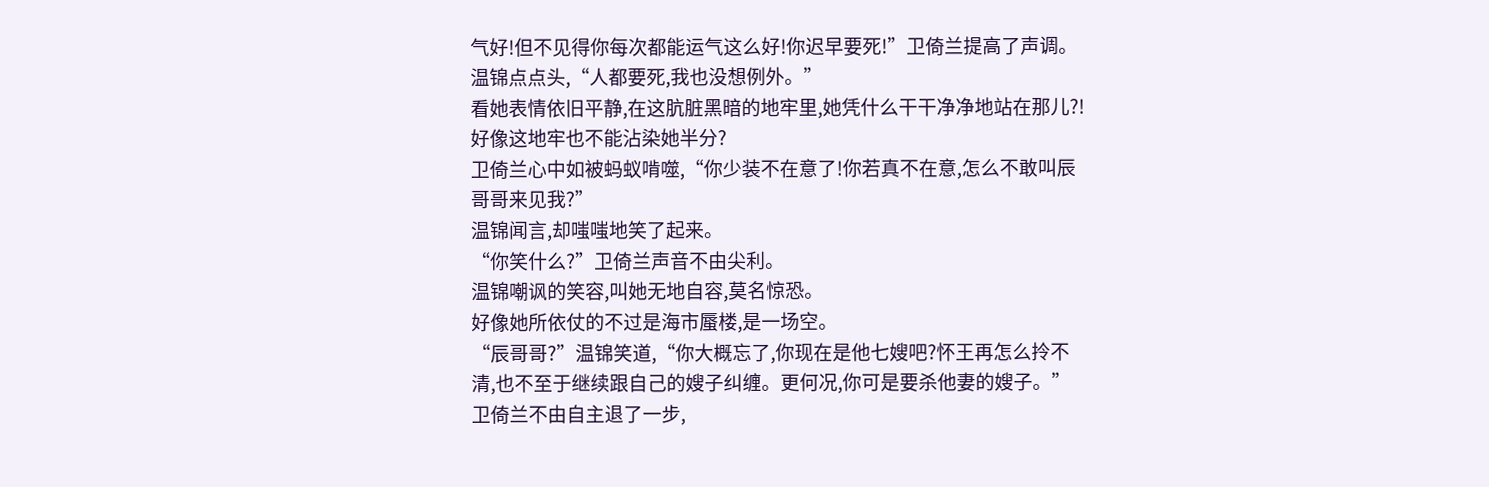气好!但不见得你每次都能运气这么好!你迟早要死!”卫倚兰提高了声调。
温锦点点头,“人都要死,我也没想例外。”
看她表情依旧平静,在这肮脏黑暗的地牢里,她凭什么干干净净地站在那儿?!好像这地牢也不能沾染她半分?
卫倚兰心中如被蚂蚁啃噬,“你少装不在意了!你若真不在意,怎么不敢叫辰哥哥来见我?”
温锦闻言,却嗤嗤地笑了起来。
“你笑什么?”卫倚兰声音不由尖利。
温锦嘲讽的笑容,叫她无地自容,莫名惊恐。
好像她所依仗的不过是海市蜃楼,是一场空。
“辰哥哥?”温锦笑道,“你大概忘了,你现在是他七嫂吧?怀王再怎么拎不清,也不至于继续跟自己的嫂子纠缠。更何况,你可是要杀他妻的嫂子。”
卫倚兰不由自主退了一步,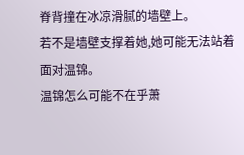脊背撞在冰凉滑腻的墙壁上。
若不是墙壁支撑着她,她可能无法站着面对温锦。
温锦怎么可能不在乎萧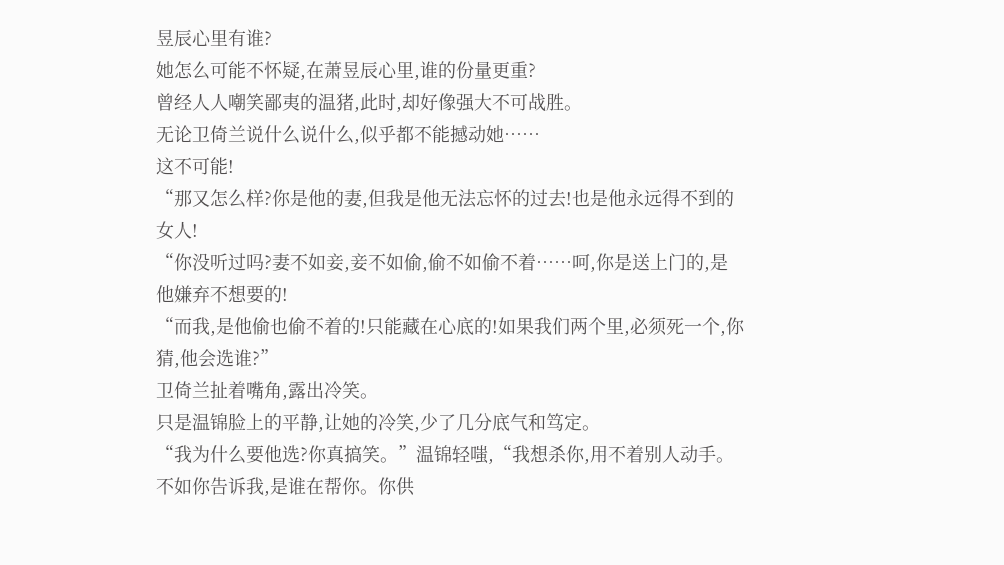昱辰心里有谁?
她怎么可能不怀疑,在萧昱辰心里,谁的份量更重?
曾经人人嘲笑鄙夷的温猪,此时,却好像强大不可战胜。
无论卫倚兰说什么说什么,似乎都不能撼动她……
这不可能!
“那又怎么样?你是他的妻,但我是他无法忘怀的过去!也是他永远得不到的女人!
“你没听过吗?妻不如妾,妾不如偷,偷不如偷不着……呵,你是送上门的,是他嫌弃不想要的!
“而我,是他偷也偷不着的!只能藏在心底的!如果我们两个里,必须死一个,你猜,他会选谁?”
卫倚兰扯着嘴角,露出冷笑。
只是温锦脸上的平静,让她的冷笑,少了几分底气和笃定。
“我为什么要他选?你真搞笑。”温锦轻嗤,“我想杀你,用不着别人动手。不如你告诉我,是谁在帮你。你供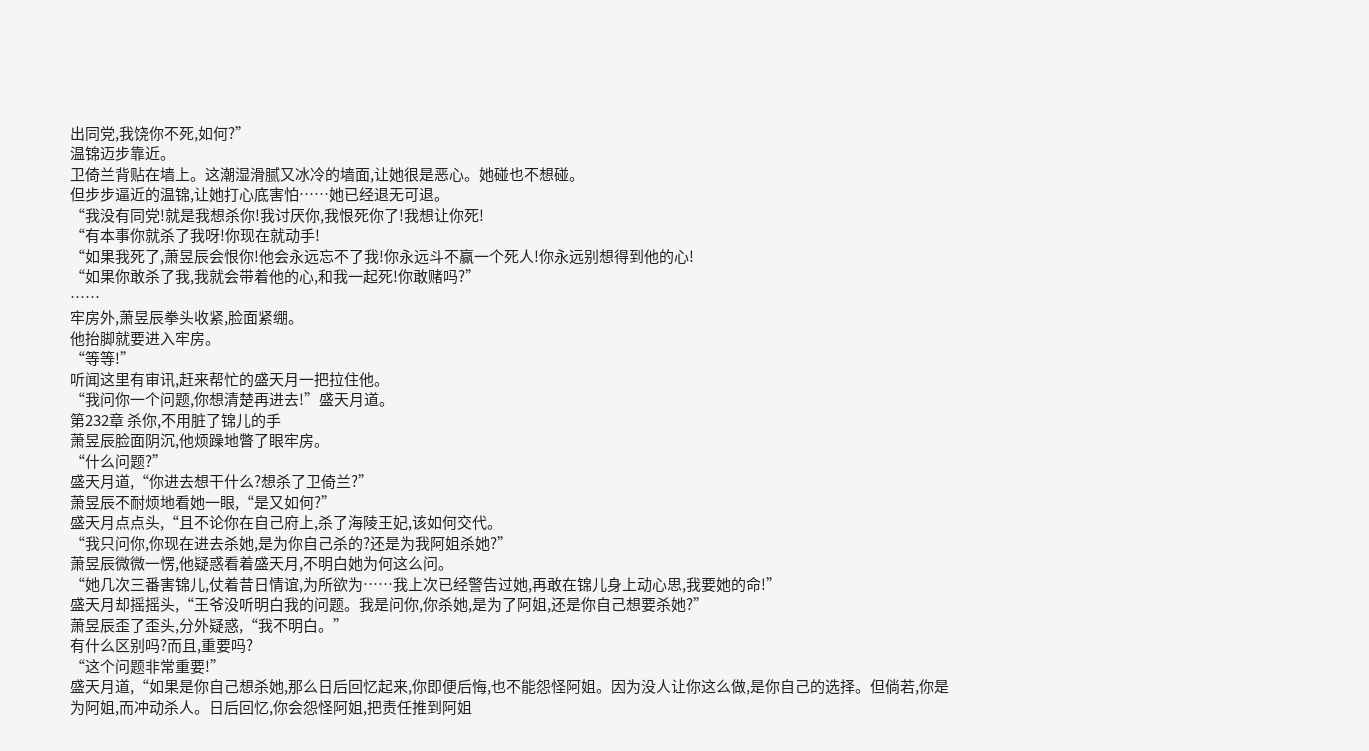出同党,我饶你不死,如何?”
温锦迈步靠近。
卫倚兰背贴在墙上。这潮湿滑腻又冰冷的墙面,让她很是恶心。她碰也不想碰。
但步步逼近的温锦,让她打心底害怕……她已经退无可退。
“我没有同党!就是我想杀你!我讨厌你,我恨死你了!我想让你死!
“有本事你就杀了我呀!你现在就动手!
“如果我死了,萧昱辰会恨你!他会永远忘不了我!你永远斗不赢一个死人!你永远别想得到他的心!
“如果你敢杀了我,我就会带着他的心,和我一起死!你敢赌吗?”
……
牢房外,萧昱辰拳头收紧,脸面紧绷。
他抬脚就要进入牢房。
“等等!”
听闻这里有审讯,赶来帮忙的盛天月一把拉住他。
“我问你一个问题,你想清楚再进去!”盛天月道。
第232章 杀你,不用脏了锦儿的手
萧昱辰脸面阴沉,他烦躁地瞥了眼牢房。
“什么问题?”
盛天月道,“你进去想干什么?想杀了卫倚兰?”
萧昱辰不耐烦地看她一眼,“是又如何?”
盛天月点点头,“且不论你在自己府上,杀了海陵王妃,该如何交代。
“我只问你,你现在进去杀她,是为你自己杀的?还是为我阿姐杀她?”
萧昱辰微微一愣,他疑惑看着盛天月,不明白她为何这么问。
“她几次三番害锦儿,仗着昔日情谊,为所欲为……我上次已经警告过她,再敢在锦儿身上动心思,我要她的命!”
盛天月却摇摇头,“王爷没听明白我的问题。我是问你,你杀她,是为了阿姐,还是你自己想要杀她?”
萧昱辰歪了歪头,分外疑惑,“我不明白。”
有什么区别吗?而且,重要吗?
“这个问题非常重要!”
盛天月道,“如果是你自己想杀她,那么日后回忆起来,你即便后悔,也不能怨怪阿姐。因为没人让你这么做,是你自己的选择。但倘若,你是为阿姐,而冲动杀人。日后回忆,你会怨怪阿姐,把责任推到阿姐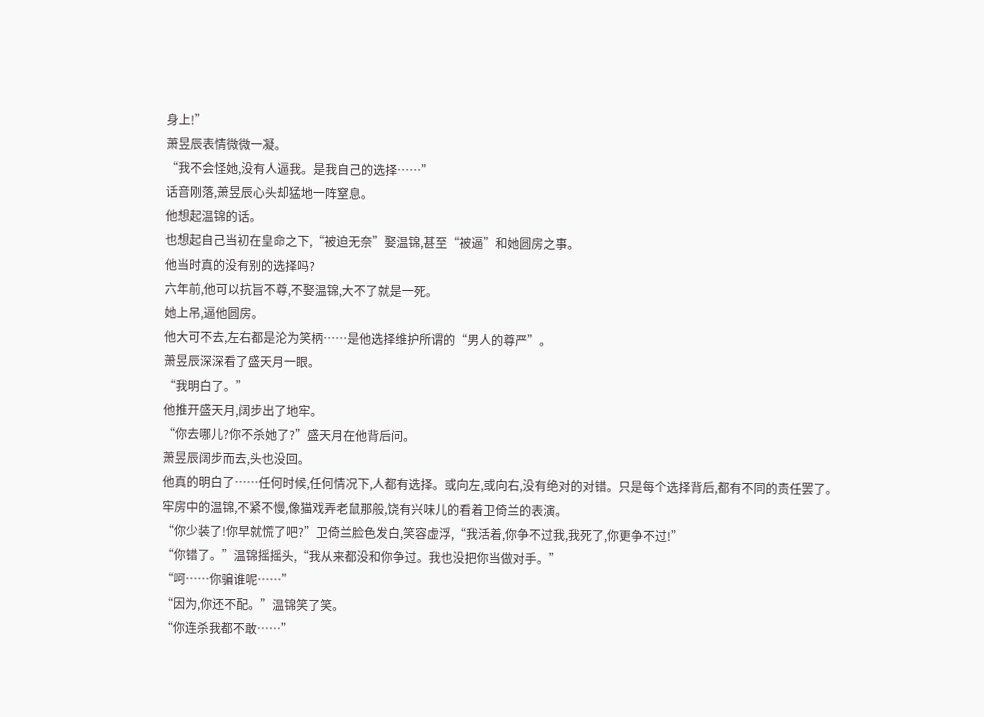身上!”
萧昱辰表情微微一凝。
“我不会怪她,没有人逼我。是我自己的选择……”
话音刚落,萧昱辰心头却猛地一阵窒息。
他想起温锦的话。
也想起自己当初在皇命之下,“被迫无奈”娶温锦,甚至“被逼”和她圆房之事。
他当时真的没有别的选择吗?
六年前,他可以抗旨不尊,不娶温锦,大不了就是一死。
她上吊,逼他圆房。
他大可不去,左右都是沦为笑柄……是他选择维护所谓的“男人的尊严”。
萧昱辰深深看了盛天月一眼。
“我明白了。”
他推开盛天月,阔步出了地牢。
“你去哪儿?你不杀她了?”盛天月在他背后问。
萧昱辰阔步而去,头也没回。
他真的明白了……任何时候,任何情况下,人都有选择。或向左,或向右,没有绝对的对错。只是每个选择背后,都有不同的责任罢了。
牢房中的温锦,不紧不慢,像猫戏弄老鼠那般,饶有兴味儿的看着卫倚兰的表演。
“你少装了!你早就慌了吧?”卫倚兰脸色发白,笑容虚浮,“我活着,你争不过我,我死了,你更争不过!”
“你错了。”温锦摇摇头,“我从来都没和你争过。我也没把你当做对手。”
“呵……你骗谁呢……”
“因为,你还不配。”温锦笑了笑。
“你连杀我都不敢……”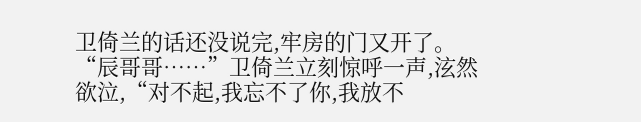卫倚兰的话还没说完,牢房的门又开了。
“辰哥哥……”卫倚兰立刻惊呼一声,泫然欲泣,“对不起,我忘不了你,我放不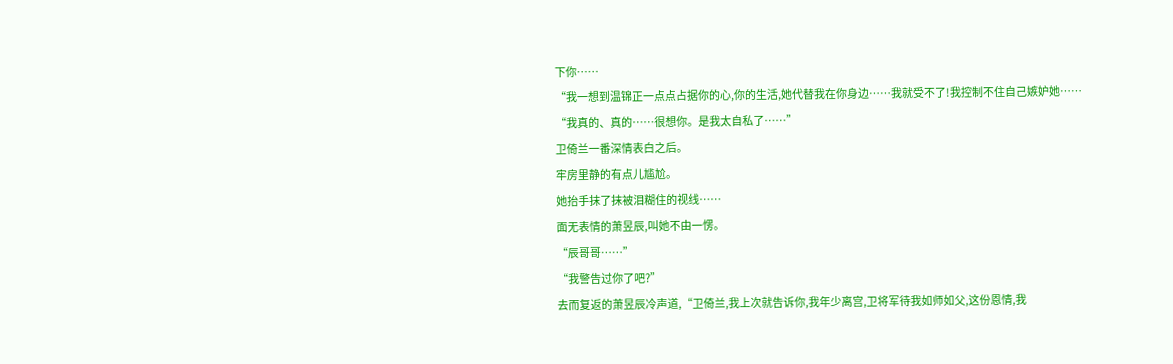下你……
“我一想到温锦正一点点占据你的心,你的生活,她代替我在你身边……我就受不了!我控制不住自己嫉妒她……
“我真的、真的……很想你。是我太自私了……”
卫倚兰一番深情表白之后。
牢房里静的有点儿尴尬。
她抬手抹了抹被泪糊住的视线……
面无表情的萧昱辰,叫她不由一愣。
“辰哥哥……”
“我警告过你了吧?”
去而复返的萧昱辰冷声道,“卫倚兰,我上次就告诉你,我年少离宫,卫将军待我如师如父,这份恩情,我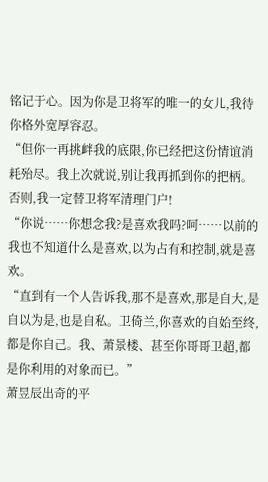铭记于心。因为你是卫将军的唯一的女儿,我待你格外宽厚容忍。
“但你一再挑衅我的底限,你已经把这份情谊消耗殆尽。我上次就说,别让我再抓到你的把柄。否则,我一定替卫将军清理门户!
“你说……你想念我?是喜欢我吗?呵……以前的我也不知道什么是喜欢,以为占有和控制,就是喜欢。
“直到有一个人告诉我,那不是喜欢,那是自大,是自以为是,也是自私。卫倚兰,你喜欢的自始至终,都是你自己。我、萧景楼、甚至你哥哥卫超,都是你利用的对象而已。”
萧昱辰出奇的平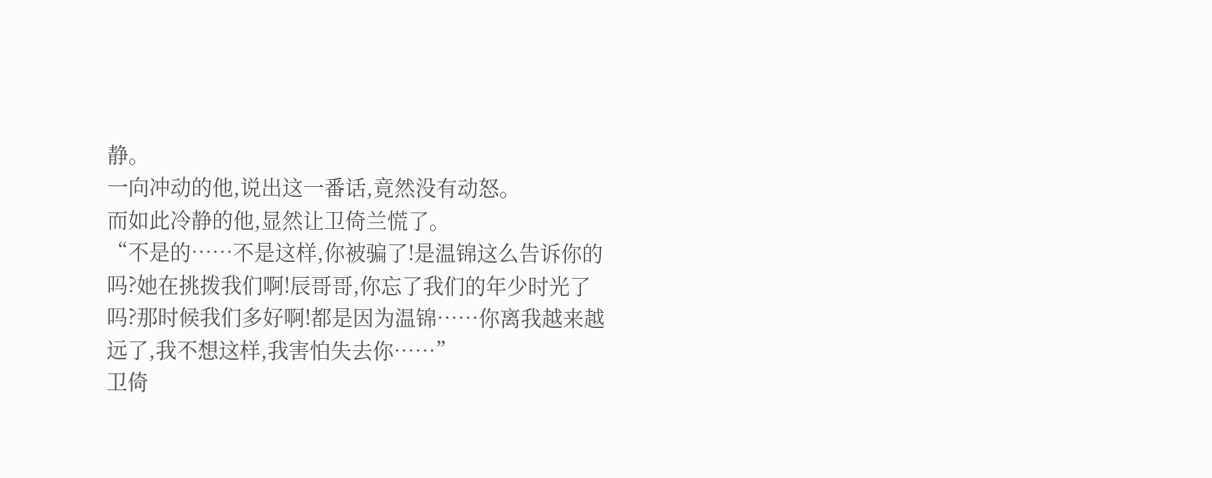静。
一向冲动的他,说出这一番话,竟然没有动怒。
而如此冷静的他,显然让卫倚兰慌了。
“不是的……不是这样,你被骗了!是温锦这么告诉你的吗?她在挑拨我们啊!辰哥哥,你忘了我们的年少时光了吗?那时候我们多好啊!都是因为温锦……你离我越来越远了,我不想这样,我害怕失去你……”
卫倚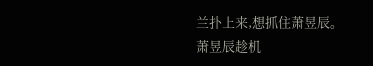兰扑上来,想抓住萧昱辰。
萧昱辰趁机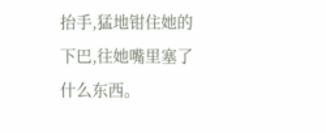抬手,猛地钳住她的下巴,往她嘴里塞了什么东西。